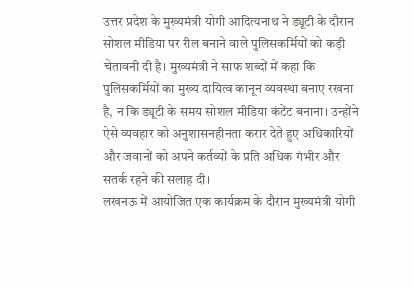उत्तर प्रदेश के मुख्यमंत्री योगी आदित्यनाथ ने ड्यूटी के दौरान सोशल मीडिया पर रील बनाने वाले पुलिसकर्मियों को कड़ी चेतावनी दी है। मुख्यमंत्री ने साफ शब्दों में कहा कि पुलिसकर्मियों का मुख्य दायित्व कानून व्यवस्था बनाए रखना है, न कि ड्यूटी के समय सोशल मीडिया कंटेंट बनाना। उन्होंने ऐसे व्यवहार को अनुशासनहीनता करार देते हुए अधिकारियों और जवानों को अपने कर्तव्यों के प्रति अधिक गंभीर और सतर्क रहने की सलाह दी।
लखनऊ में आयोजित एक कार्यक्रम के दौरान मुख्यमंत्री योगी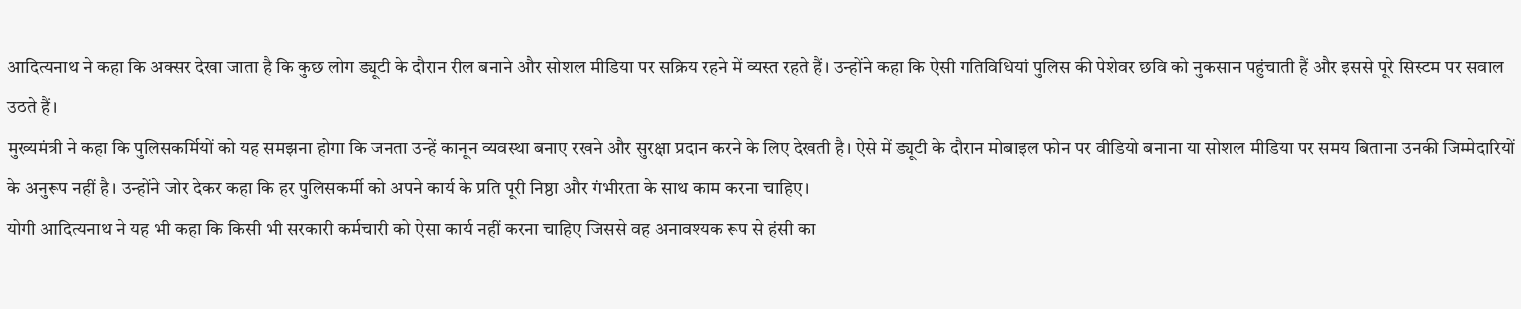आदित्यनाथ ने कहा कि अक्सर देखा जाता है कि कुछ लोग ड्यूटी के दौरान रील बनाने और सोशल मीडिया पर सक्रिय रहने में व्यस्त रहते हैं। उन्होंने कहा कि ऐसी गतिविधियां पुलिस की पेशेवर छवि को नुकसान पहुंचाती हैं और इससे पूरे सिस्टम पर सवाल उठते हैं।
मुख्यमंत्री ने कहा कि पुलिसकर्मियों को यह समझना होगा कि जनता उन्हें कानून व्यवस्था बनाए रखने और सुरक्षा प्रदान करने के लिए देखती है। ऐसे में ड्यूटी के दौरान मोबाइल फोन पर वीडियो बनाना या सोशल मीडिया पर समय बिताना उनकी जिम्मेदारियों के अनुरूप नहीं है। उन्होंने जोर देकर कहा कि हर पुलिसकर्मी को अपने कार्य के प्रति पूरी निष्ठा और गंभीरता के साथ काम करना चाहिए।
योगी आदित्यनाथ ने यह भी कहा कि किसी भी सरकारी कर्मचारी को ऐसा कार्य नहीं करना चाहिए जिससे वह अनावश्यक रूप से हंसी का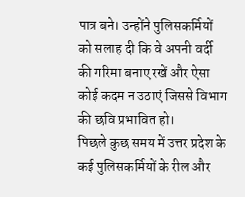पात्र बने। उन्होंने पुलिसकर्मियों को सलाह दी कि वे अपनी वर्दी की गरिमा बनाए रखें और ऐसा कोई कदम न उठाएं जिससे विभाग की छवि प्रभावित हो।
पिछले कुछ समय में उत्तर प्रदेश के कई पुलिसकर्मियों के रील और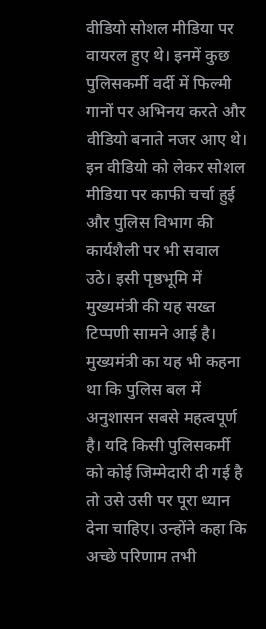वीडियो सोशल मीडिया पर वायरल हुए थे। इनमें कुछ पुलिसकर्मी वर्दी में फिल्मी गानों पर अभिनय करते और वीडियो बनाते नजर आए थे। इन वीडियो को लेकर सोशल मीडिया पर काफी चर्चा हुई और पुलिस विभाग की कार्यशैली पर भी सवाल उठे। इसी पृष्ठभूमि में मुख्यमंत्री की यह सख्त टिप्पणी सामने आई है।
मुख्यमंत्री का यह भी कहना था कि पुलिस बल में अनुशासन सबसे महत्वपूर्ण है। यदि किसी पुलिसकर्मी को कोई जिम्मेदारी दी गई है तो उसे उसी पर पूरा ध्यान देना चाहिए। उन्होंने कहा कि अच्छे परिणाम तभी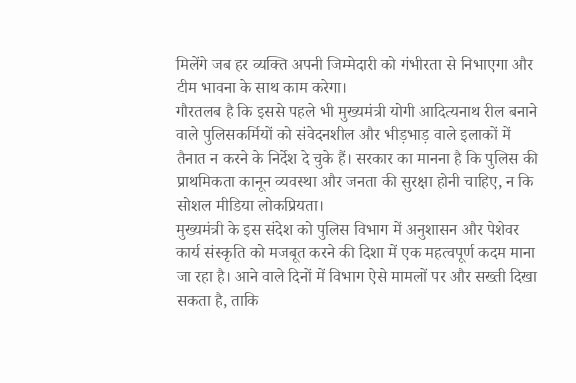मिलेंगे जब हर व्यक्ति अपनी जिम्मेदारी को गंभीरता से निभाएगा और टीम भावना के साथ काम करेगा।
गौरतलब है कि इससे पहले भी मुख्यमंत्री योगी आदित्यनाथ रील बनाने वाले पुलिसकर्मियों को संवेदनशील और भीड़भाड़ वाले इलाकों में तैनात न करने के निर्देश दे चुके हैं। सरकार का मानना है कि पुलिस की प्राथमिकता कानून व्यवस्था और जनता की सुरक्षा होनी चाहिए, न कि सोशल मीडिया लोकप्रियता।
मुख्यमंत्री के इस संदेश को पुलिस विभाग में अनुशासन और पेशेवर कार्य संस्कृति को मजबूत करने की दिशा में एक महत्वपूर्ण कदम माना जा रहा है। आने वाले दिनों में विभाग ऐसे मामलों पर और सख्ती दिखा सकता है, ताकि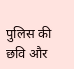पुलिस की छवि और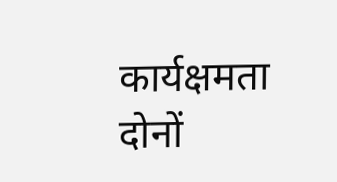कार्यक्षमता दोनों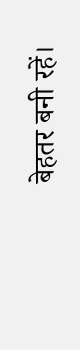बेहतर बनी रहें।